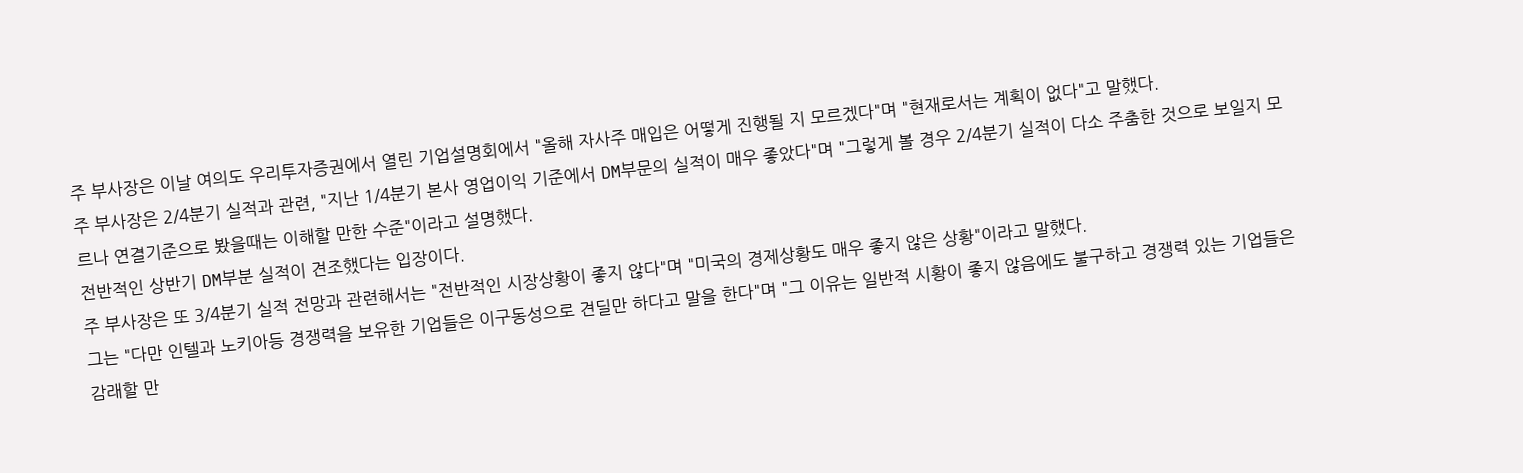주 부사장은 이날 여의도 우리투자증권에서 열린 기업설명회에서 "올해 자사주 매입은 어떻게 진행될 지 모르겠다"며 "현재로서는 계획이 없다"고 말했다.
주 부사장은 2/4분기 실적과 관련, "지난 1/4분기 본사 영업이익 기준에서 DM부문의 실적이 매우 좋았다"며 "그렇게 볼 경우 2/4분기 실적이 다소 주춤한 것으로 보일지 모르나 연결기준으로 봤을때는 이해할 만한 수준"이라고 설명했다.
전반적인 상반기 DM부분 실적이 견조했다는 입장이다.
주 부사장은 또 3/4분기 실적 전망과 관련해서는 "전반적인 시장상황이 좋지 않다"며 "미국의 경제상황도 매우 좋지 않은 상황"이라고 말했다.
그는 "다만 인텔과 노키아등 경쟁력을 보유한 기업들은 이구동성으로 견딜만 하다고 말을 한다"며 "그 이유는 일반적 시황이 좋지 않음에도 불구하고 경쟁력 있는 기업들은 감래할 만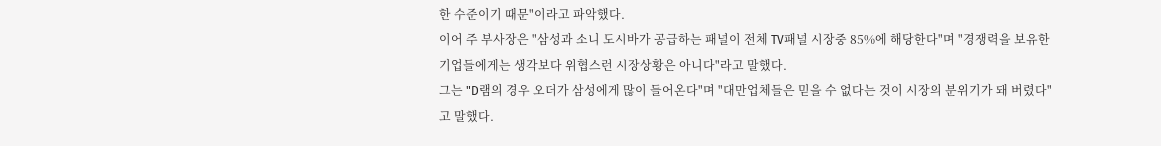한 수준이기 때문"이라고 파악했다.
이어 주 부사장은 "삼성과 소니 도시바가 공급하는 패널이 전체 TV패널 시장중 85%에 해당한다"며 "경쟁력을 보유한 기업들에게는 생각보다 위협스런 시장상황은 아니다"라고 말했다.
그는 "D램의 경우 오더가 삼성에게 많이 들어온다"며 "대만업체들은 믿을 수 없다는 것이 시장의 분위기가 돼 버렸다"고 말했다.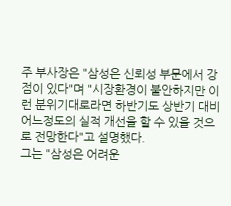주 부사장은 "삼성은 신뢰성 부문에서 강점이 있다"며 "시장환경이 불안하지만 이런 분위기대로라면 하반기도 상반기 대비 어느정도의 실적 개선을 할 수 있을 것으로 전망한다"고 설명했다.
그는 "삼성은 어려운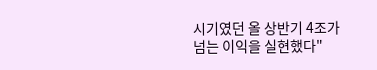시기였던 올 상반기 4조가 넘는 이익을 실현했다"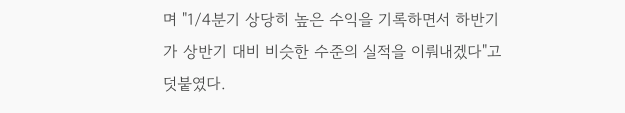며 "1/4분기 상당히 높은 수익을 기록하면서 하반기가 상반기 대비 비슷한 수준의 실적을 이뤄내겠다"고 덧붙였다.